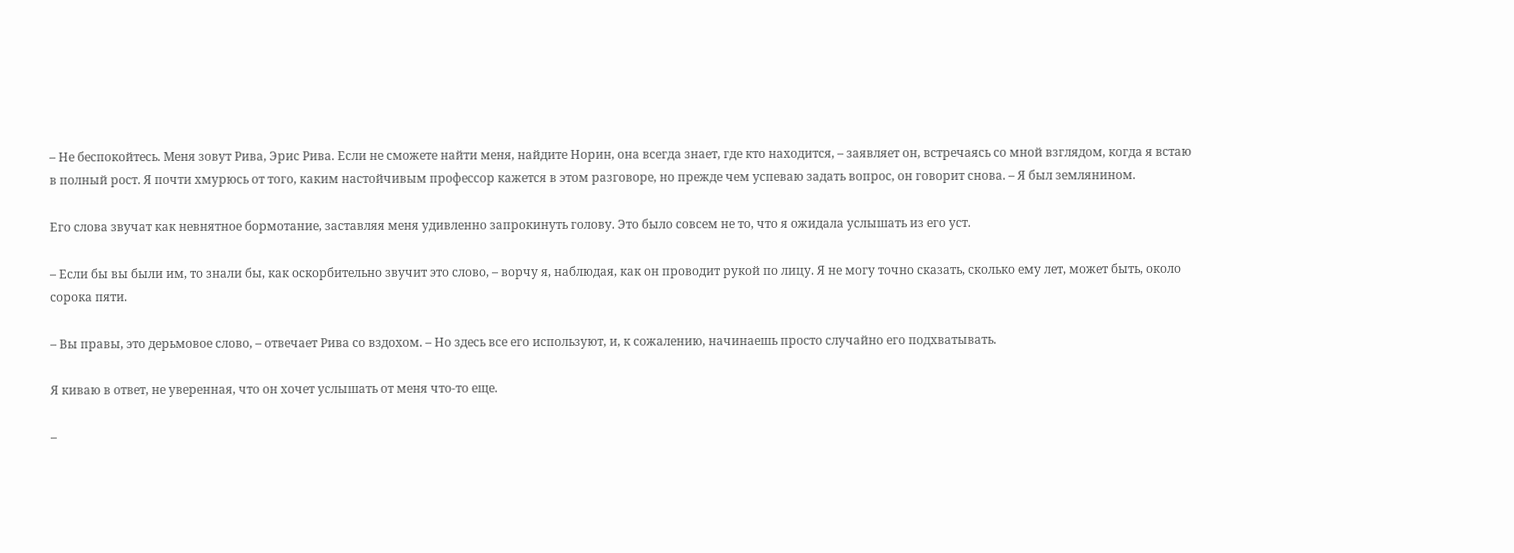– Не беспокойтесь. Меня зовут Рива, Эрис Рива. Если не сможете найти меня, найдите Норин, она всегда знает, где кто находится, – заявляет он, встречаясь со мной взглядом, когда я встаю в полный рост. Я почти хмурюсь от того, каким настойчивым профессор кажется в этом разговоре, но прежде чем успеваю задать вопрос, он говорит снова. – Я был землянином.

Его слова звучат как невнятное бормотание, заставляя меня удивленно запрокинуть голову. Это было совсем не то, что я ожидала услышать из его уст.

– Если бы вы были им, то знали бы, как оскорбительно звучит это слово, – ворчу я, наблюдая, как он проводит рукой по лицу. Я не могу точно сказать, сколько ему лет, может быть, около сорока пяти.

– Вы правы, это дерьмовое слово, – отвечает Рива со вздохом. – Но здесь все его используют, и, к сожалению, начинаешь просто случайно его подхватывать.

Я киваю в ответ, не уверенная, что он хочет услышать от меня что-то еще.

–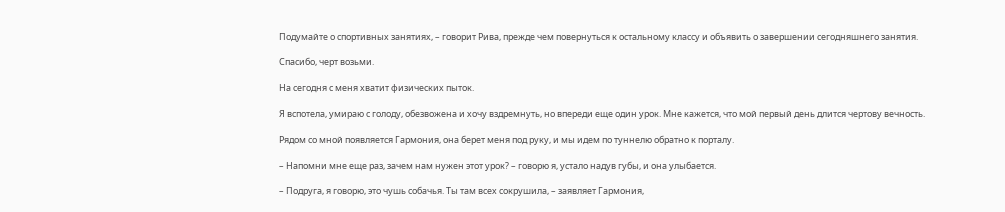Подумайте о спортивных занятиях, – говорит Рива, прежде чем повернуться к остальному классу и объявить о завершении сегодняшнего занятия.

Спасибо, черт возьми.

На сегодня с меня хватит физических пыток.

Я вспотела, умираю с голоду, обезвожена и хочу вздремнуть, но впереди еще один урок. Мне кажется, что мой первый день длится чертову вечность.

Рядом со мной появляется Гармония, она берет меня под руку, и мы идем по туннелю обратно к порталу.

– Напомни мне еще раз, зачем нам нужен этот урок? – говорю я, устало надув губы, и она улыбается.

– Подруга, я говорю, это чушь собачья. Ты там всех сокрушила, – заявляет Гармония,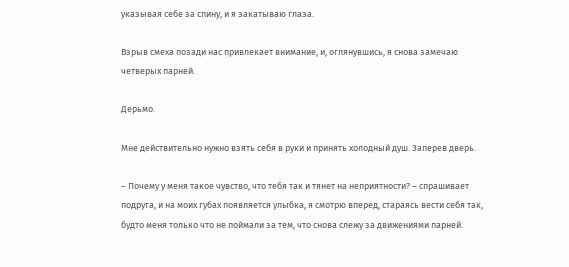указывая себе за спину, и я закатываю глаза.

Взрыв смеха позади нас привлекает внимание, и, оглянувшись, я снова замечаю четверых парней.

Дерьмо.

Мне действительно нужно взять себя в руки и принять холодный душ. Заперев дверь.

– Почему у меня такое чувство, что тебя так и тянет на неприятности? – спрашивает подруга, и на моих губах появляется улыбка, я смотрю вперед, стараясь вести себя так, будто меня только что не поймали за тем, что снова слежу за движениями парней.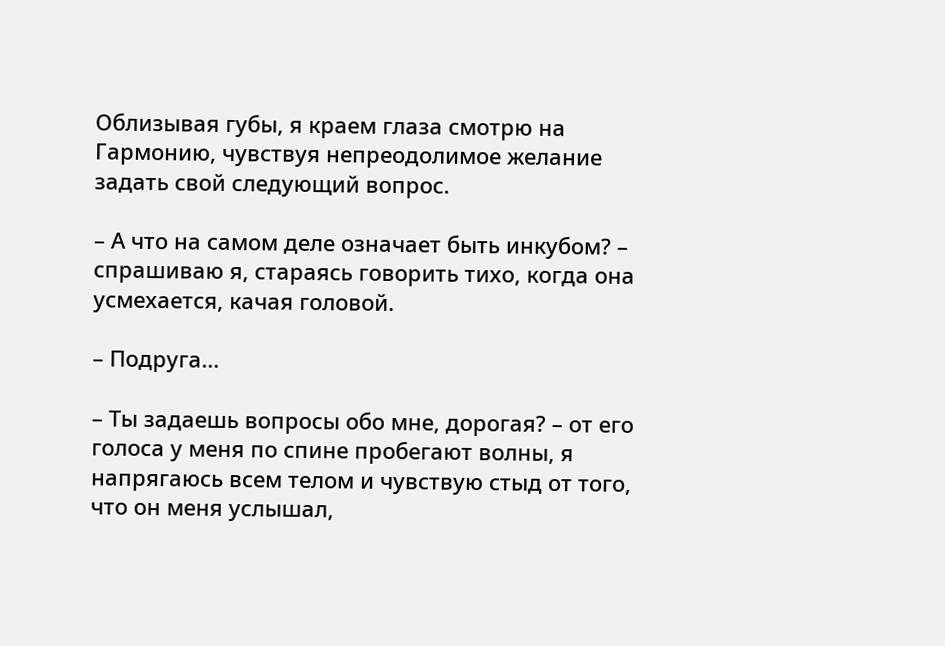Облизывая губы, я краем глаза смотрю на Гармонию, чувствуя непреодолимое желание задать свой следующий вопрос.

– А что на самом деле означает быть инкубом? – спрашиваю я, стараясь говорить тихо, когда она усмехается, качая головой.

– Подруга…

– Ты задаешь вопросы обо мне, дорогая? – от его голоса у меня по спине пробегают волны, я напрягаюсь всем телом и чувствую стыд от того, что он меня услышал,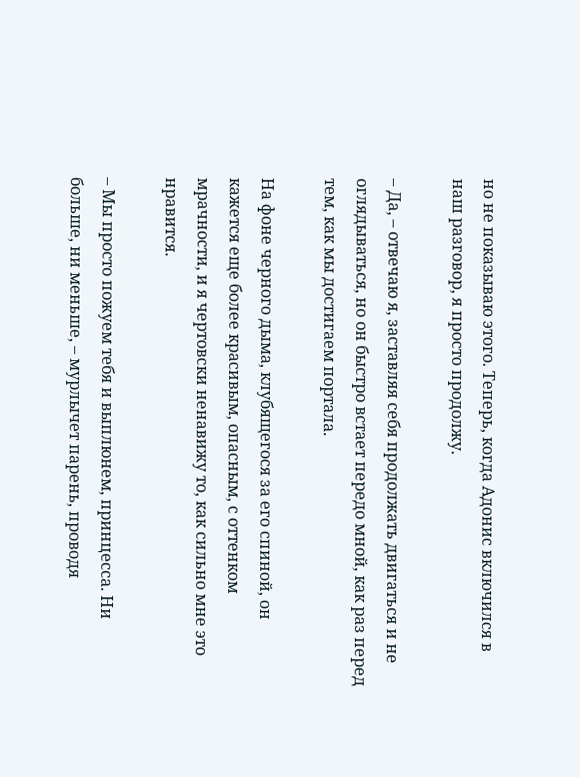но не показываю этого. Теперь, когда Адонис включился в наш разговор, я просто продолжу.

– Да, – отвечаю я, заставляя себя продолжать двигаться и не оглядываться, но он быстро встает передо мной, как раз перед тем, как мы достигаем портала.

На фоне черного дыма, клубящегося за его спиной, он кажется еще более красивым, опасным, с оттенком мрачности, и я чертовски ненавижу то, как сильно мне это нравится.

– Мы просто пожуем тебя и выплюнем, принцесса. Ни больше, ни меньше, – мурлычет парень, проводя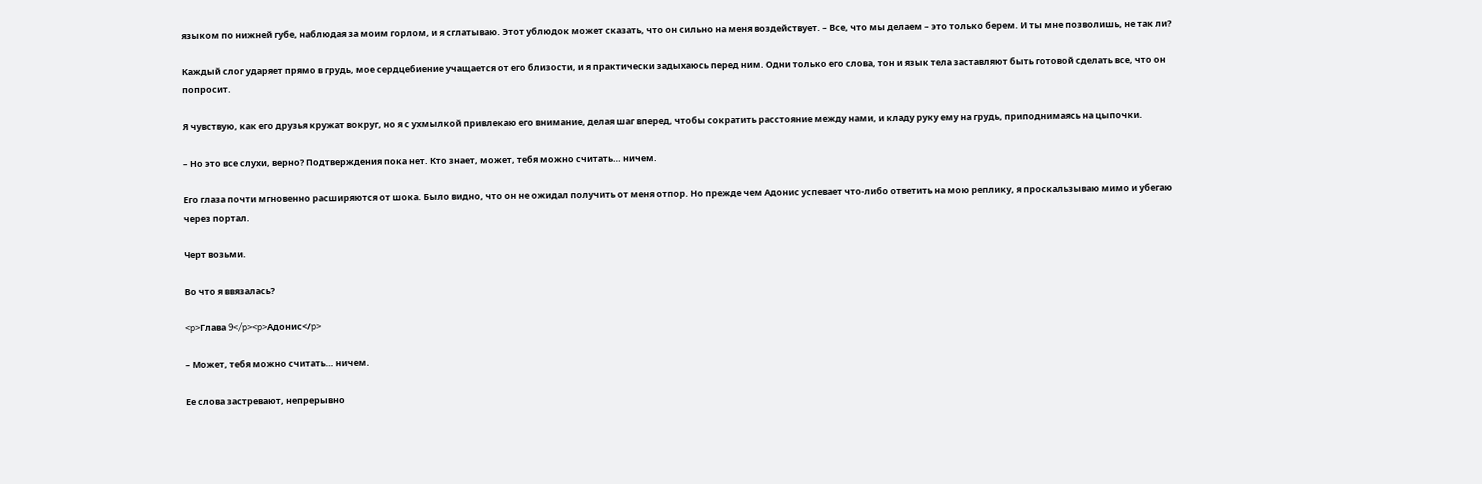языком по нижней губе, наблюдая за моим горлом, и я сглатываю. Этот ублюдок может сказать, что он сильно на меня воздействует. – Все, что мы делаем – это только берем. И ты мне позволишь, не так ли?

Каждый слог ударяет прямо в грудь, мое сердцебиение учащается от его близости, и я практически задыхаюсь перед ним. Одни только его слова, тон и язык тела заставляют быть готовой сделать все, что он попросит.

Я чувствую, как его друзья кружат вокруг, но я с ухмылкой привлекаю его внимание, делая шаг вперед, чтобы сократить расстояние между нами, и кладу руку ему на грудь, приподнимаясь на цыпочки.

– Но это все слухи, верно? Подтверждения пока нет. Кто знает, может, тебя можно считать… ничем.

Его глаза почти мгновенно расширяются от шока. Было видно, что он не ожидал получить от меня отпор. Но прежде чем Адонис успевает что-либо ответить на мою реплику, я проскальзываю мимо и убегаю через портал.

Черт возьми.

Во что я ввязалась?

<p>Глава 9</p><p>Адонис</p>

– Может, тебя можно считать… ничем.

Ее слова застревают, непрерывно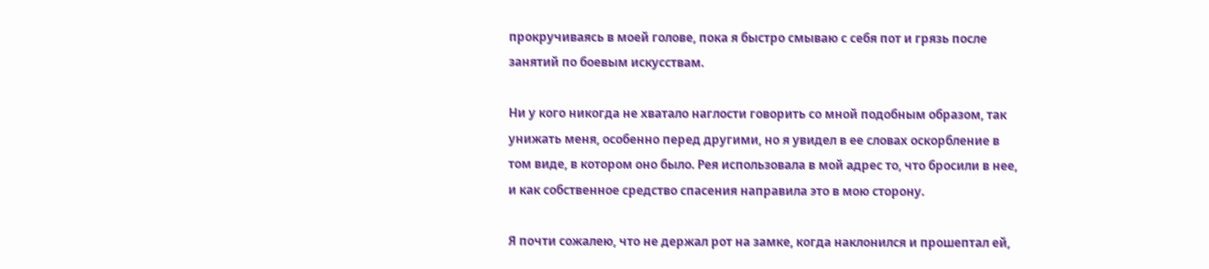прокручиваясь в моей голове, пока я быстро смываю с себя пот и грязь после занятий по боевым искусствам.

Ни у кого никогда не хватало наглости говорить со мной подобным образом, так унижать меня, особенно перед другими, но я увидел в ее словах оскорбление в том виде, в котором оно было. Рея использовала в мой адрес то, что бросили в нее, и как собственное средство спасения направила это в мою сторону.

Я почти сожалею, что не держал рот на замке, когда наклонился и прошептал ей,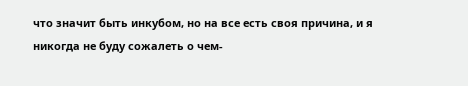что значит быть инкубом, но на все есть своя причина, и я никогда не буду сожалеть о чем-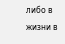либо в жизни в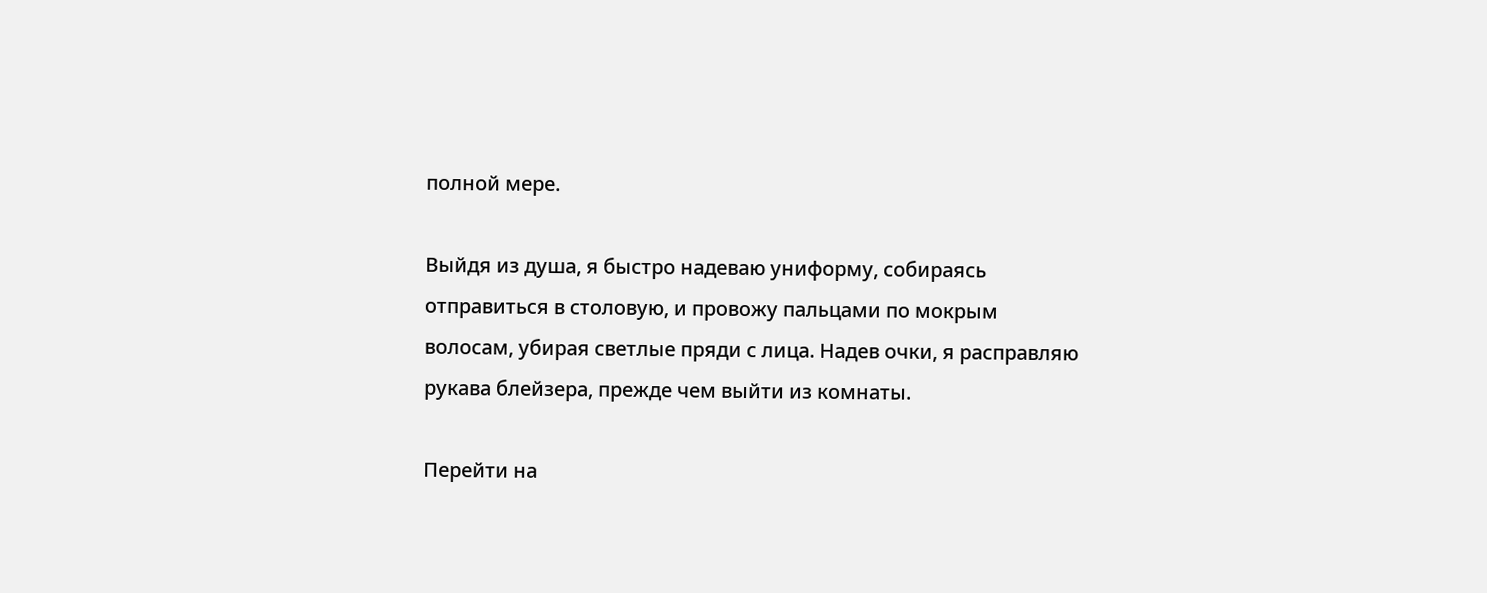полной мере.

Выйдя из душа, я быстро надеваю униформу, собираясь отправиться в столовую, и провожу пальцами по мокрым волосам, убирая светлые пряди с лица. Надев очки, я расправляю рукава блейзера, прежде чем выйти из комнаты.

Перейти на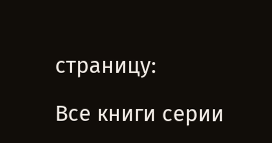страницу:

Все книги серии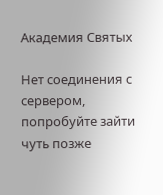Академия Святых

Нет соединения с сервером, попробуйте зайти чуть позже